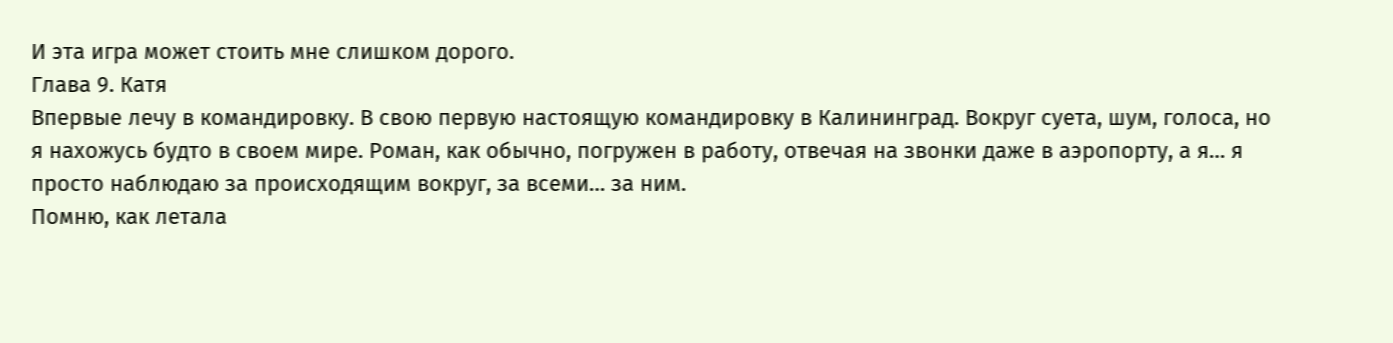И эта игра может стоить мне слишком дорого.
Глава 9. Катя
Впервые лечу в командировку. В свою первую настоящую командировку в Калининград. Вокруг суета, шум, голоса, но я нахожусь будто в своем мире. Роман, как обычно, погружен в работу, отвечая на звонки даже в аэропорту, а я… я просто наблюдаю за происходящим вокруг, за всеми… за ним.
Помню, как летала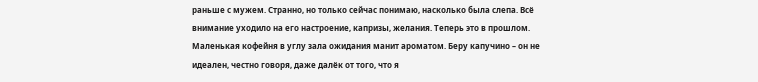раньше с мужем. Странно, но только сейчас понимаю, насколько была слепа. Всё внимание уходило на его настроение, капризы, желания. Теперь это в прошлом.
Маленькая кофейня в углу зала ожидания манит ароматом. Беру капучино – он не идеален, честно говоря, даже далёк от того, что я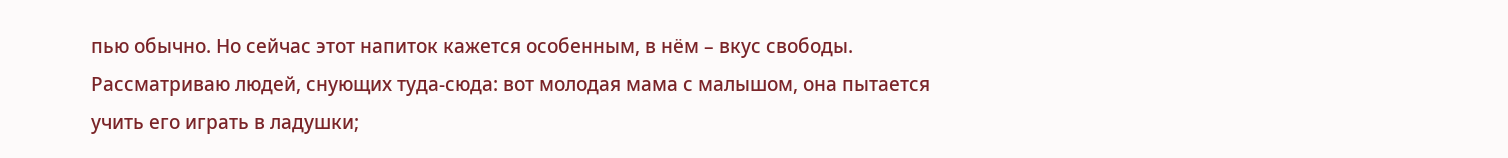пью обычно. Но сейчас этот напиток кажется особенным, в нём – вкус свободы.
Рассматриваю людей, снующих туда-сюда: вот молодая мама с малышом, она пытается учить его играть в ладушки;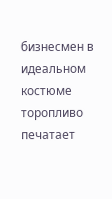бизнесмен в идеальном костюме торопливо печатает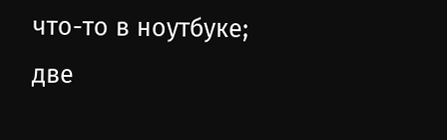что-то в ноутбуке; две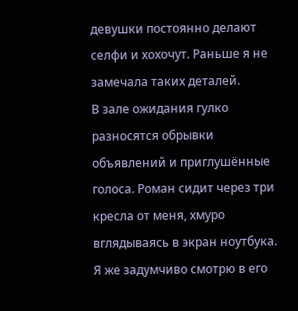девушки постоянно делают селфи и хохочут. Раньше я не замечала таких деталей.
В зале ожидания гулко разносятся обрывки объявлений и приглушённые голоса. Роман сидит через три кресла от меня, хмуро вглядываясь в экран ноутбука. Я же задумчиво смотрю в его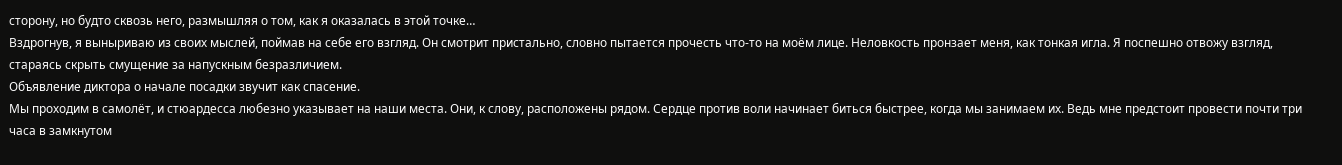сторону, но будто сквозь него, размышляя о том, как я оказалась в этой точке…
Вздрогнув, я выныриваю из своих мыслей, поймав на себе его взгляд. Он смотрит пристально, словно пытается прочесть что-то на моём лице. Неловкость пронзает меня, как тонкая игла. Я поспешно отвожу взгляд, стараясь скрыть смущение за напускным безразличием.
Объявление диктора о начале посадки звучит как спасение.
Мы проходим в самолёт, и стюардесса любезно указывает на наши места. Они, к слову, расположены рядом. Сердце против воли начинает биться быстрее, когда мы занимаем их. Ведь мне предстоит провести почти три часа в замкнутом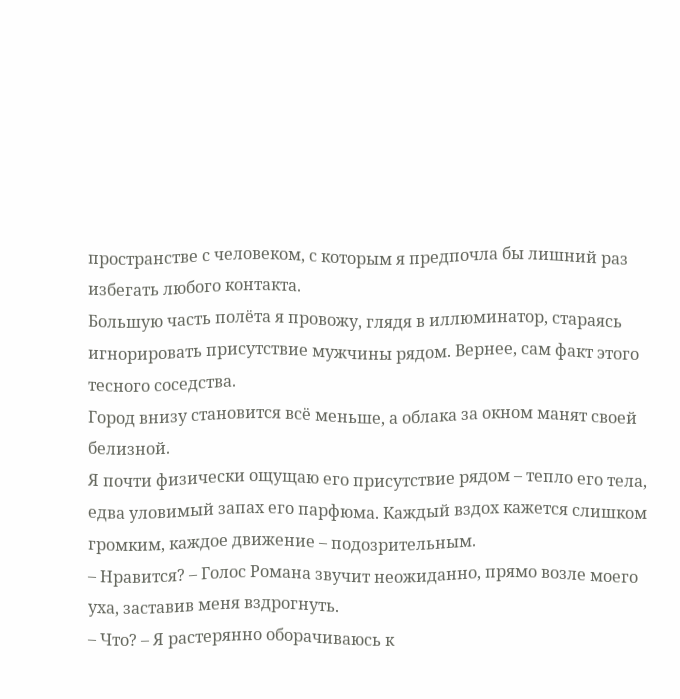пространстве с человеком, с которым я предпочла бы лишний раз избегать любого контакта.
Большую часть полёта я провожу, глядя в иллюминатор, стараясь игнорировать присутствие мужчины рядом. Вернее, сам факт этого тесного соседства.
Город внизу становится всё меньше, а облака за окном манят своей белизной.
Я почти физически ощущаю его присутствие рядом – тепло его тела, едва уловимый запах его парфюма. Каждый вздох кажется слишком громким, каждое движение – подозрительным.
– Нравится? – Голос Романа звучит неожиданно, прямо возле моего уха, заставив меня вздрогнуть.
– Что? – Я растерянно оборачиваюсь к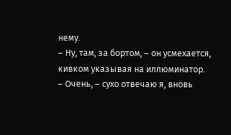нему.
– Ну, там, за бортом, – он усмехается, кивком указывая на иллюминатор.
– Очень, – сухо отвечаю я, вновь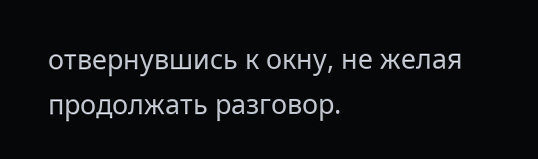отвернувшись к окну, не желая продолжать разговор.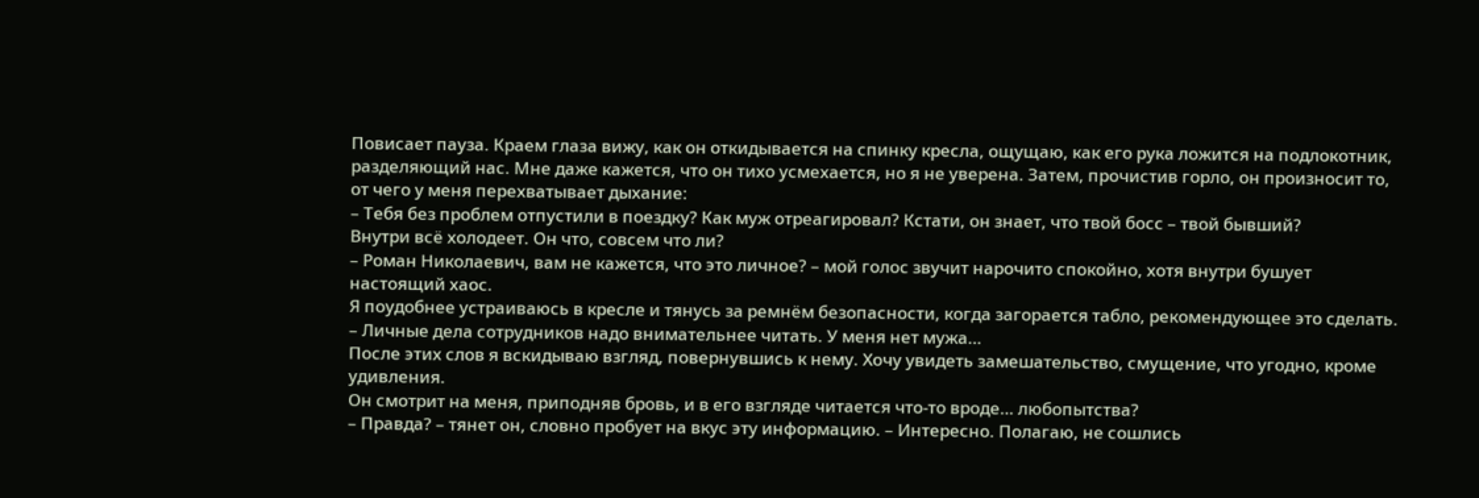Повисает пауза. Краем глаза вижу, как он откидывается на спинку кресла, ощущаю, как его рука ложится на подлокотник, разделяющий нас. Мне даже кажется, что он тихо усмехается, но я не уверена. Затем, прочистив горло, он произносит то, от чего у меня перехватывает дыхание:
– Тебя без проблем отпустили в поездку? Как муж отреагировал? Кстати, он знает, что твой босс – твой бывший?
Внутри всё холодеет. Он что, совсем что ли?
– Роман Николаевич, вам не кажется, что это личное? – мой голос звучит нарочито спокойно, хотя внутри бушует настоящий хаос.
Я поудобнее устраиваюсь в кресле и тянусь за ремнём безопасности, когда загорается табло, рекомендующее это сделать.
– Личные дела сотрудников надо внимательнее читать. У меня нет мужа…
После этих слов я вскидываю взгляд, повернувшись к нему. Хочу увидеть замешательство, смущение, что угодно, кроме удивления.
Он смотрит на меня, приподняв бровь, и в его взгляде читается что-то вроде… любопытства?
– Правда? – тянет он, словно пробует на вкус эту информацию. – Интересно. Полагаю, не сошлись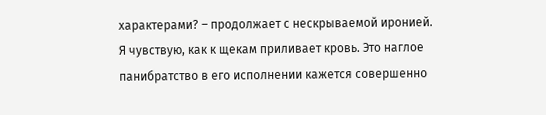характерами? – продолжает с нескрываемой иронией.
Я чувствую, как к щекам приливает кровь. Это наглое панибратство в его исполнении кажется совершенно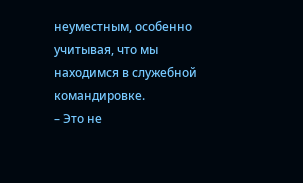неуместным, особенно учитывая, что мы находимся в служебной командировке.
– Это не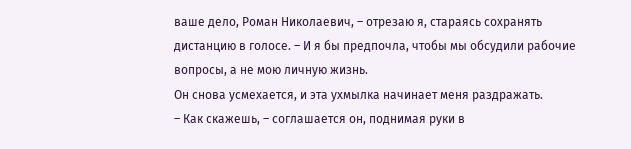ваше дело, Роман Николаевич, – отрезаю я, стараясь сохранять дистанцию в голосе. – И я бы предпочла, чтобы мы обсудили рабочие вопросы, а не мою личную жизнь.
Он снова усмехается, и эта ухмылка начинает меня раздражать.
– Как скажешь, – соглашается он, поднимая руки в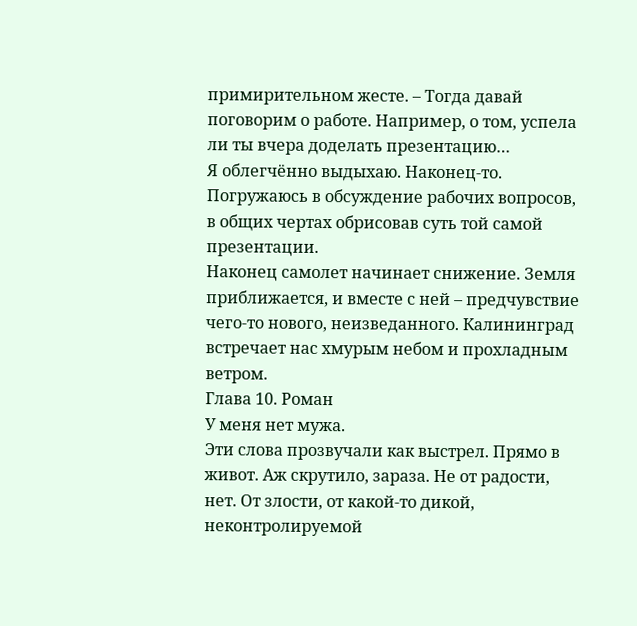примирительном жесте. – Тогда давай поговорим о работе. Например, о том, успела ли ты вчера доделать презентацию…
Я облегчённо выдыхаю. Наконец-то.
Погружаюсь в обсуждение рабочих вопросов, в общих чертах обрисовав суть той самой презентации.
Наконец самолет начинает снижение. Земля приближается, и вместе с ней – предчувствие чего-то нового, неизведанного. Калининград встречает нас хмурым небом и прохладным ветром.
Глава 10. Роман
У меня нет мужа.
Эти слова прозвучали как выстрел. Прямо в живот. Аж скрутило, зараза. Не от радости, нет. От злости, от какой-то дикой, неконтролируемой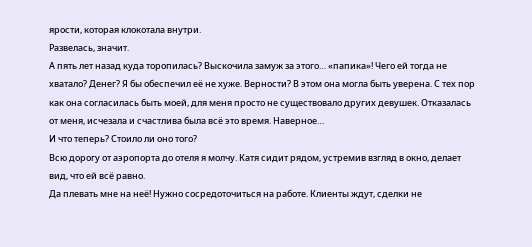ярости, которая клокотала внутри.
Развелась, значит.
А пять лет назад куда торопилась? Выскочила замуж за этого… «папика»! Чего ей тогда не хватало? Денег? Я бы обеспечил её не хуже. Верности? В этом она могла быть уверена. С тех пор как она согласилась быть моей, для меня просто не существовало других девушек. Отказалась от меня, исчезала и счастлива была всё это время. Наверное…
И что теперь? Стоило ли оно того?
Всю дорогу от аэропорта до отеля я молчу. Катя сидит рядом, устремив взгляд в окно, делает вид, что ей всё равно.
Да плевать мне на неё! Нужно сосредоточиться на работе. Клиенты ждут, сделки не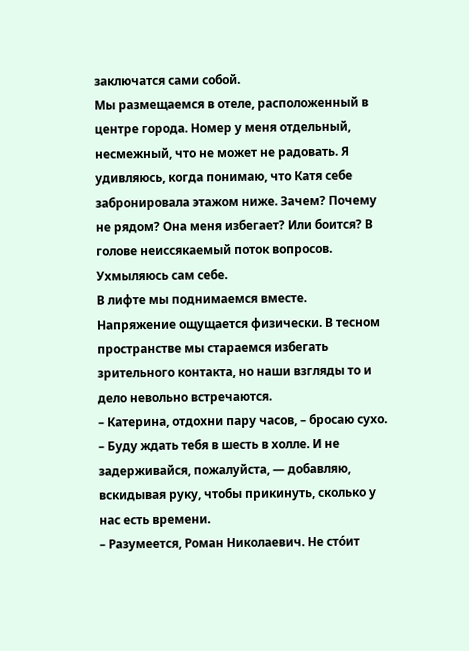заключатся сами собой.
Мы размещаемся в отеле, расположенный в центре города. Номер у меня отдельный, несмежный, что не может не радовать. Я удивляюсь, когда понимаю, что Катя себе забронировала этажом ниже. Зачем? Почему не рядом? Она меня избегает? Или боится? В голове неиссякаемый поток вопросов. Ухмыляюсь сам себе.
В лифте мы поднимаемся вместе. Напряжение ощущается физически. В тесном пространстве мы стараемся избегать зрительного контакта, но наши взгляды то и дело невольно встречаются.
– Катерина, отдохни пару часов, – бросаю сухо. – Буду ждать тебя в шесть в холле. И не задерживайся, пожалуйста, — добавляю, вскидывая руку, чтобы прикинуть, сколько у нас есть времени.
– Разумеется, Роман Николаевич. Не сто́ит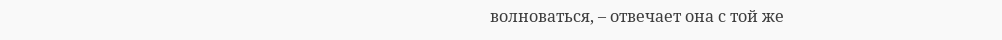волноваться, – отвечает она с той же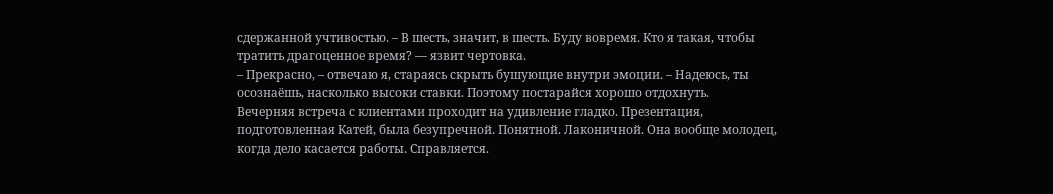сдержанной учтивостью. – В шесть, значит, в шесть. Буду вовремя. Кто я такая, чтобы тратить драгоценное время? — язвит чертовка.
– Прекрасно, – отвечаю я, стараясь скрыть бушующие внутри эмоции. – Надеюсь, ты осознаёшь, насколько высоки ставки. Поэтому постарайся хорошо отдохнуть.
Вечерняя встреча с клиентами проходит на удивление гладко. Презентация, подготовленная Катей, была безупречной. Понятной. Лаконичной. Она вообще молодец, когда дело касается работы. Справляется.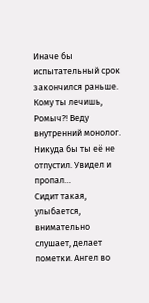Иначе бы испытательный срок закончился раньше.
Кому ты лечишь, Ромыч?! Веду внутренний монолог. Никуда бы ты её не отпустил. Увидел и пропал…
Сидит такая, улыбается, внимательно слушает, делает пометки. Ангел во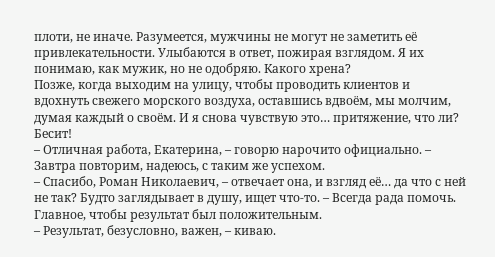плоти, не иначе. Разумеется, мужчины не могут не заметить её привлекательности. Улыбаются в ответ, пожирая взглядом. Я их понимаю, как мужик, но не одобряю. Какого хрена?
Позже, когда выходим на улицу, чтобы проводить клиентов и вдохнуть свежего морского воздуха, оставшись вдвоём, мы молчим, думая каждый о своём. И я снова чувствую это… притяжение, что ли?
Бесит!
– Отличная работа, Екатерина, – говорю нарочито официально. – Завтра повторим, надеюсь, с таким же успехом.
– Спасибо, Роман Николаевич, – отвечает она, и взгляд её… да что с ней не так? Будто заглядывает в душу, ищет что-то. – Всегда рада помочь. Главное, чтобы результат был положительным.
– Результат, безусловно, важен, – киваю.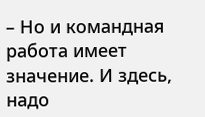– Но и командная работа имеет значение. И здесь, надо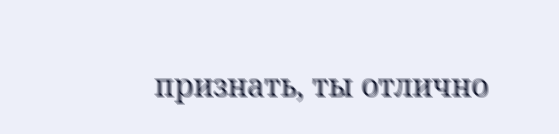признать, ты отлично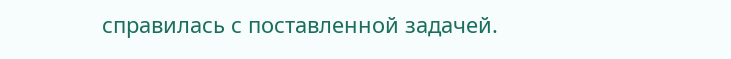справилась с поставленной задачей.